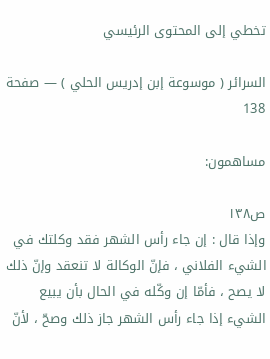تخطي إلى المحتوى الرئيسي

السرائر ( موسوعة إبن إدريس الحلي ) — صفحة 138

مساهمون:

ص١٣٨
وإذا قال : إن جاء رأس الشهر فقد وكلتك في الشيء الفلاني ، فإنّ الوكالة لا تنعقد وإنّ ذلك لا يصح ، فأمّا إن وكّله في الحال بأن يبيع الشيء إذا جاء رأس الشهر جاز ذلك وصحّ ، لأنّ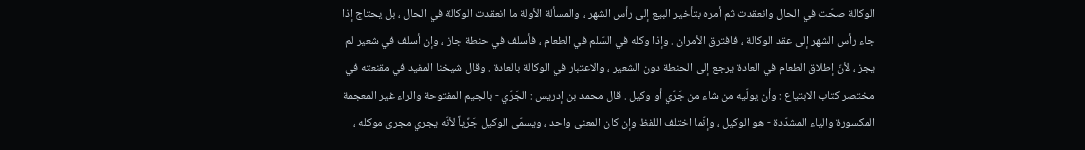الوكالة صحّت في الحال وانعقدت ثم أمره بتأخير البيع إلى رأس الشهر ، والمسألة الأولة ما انعقدت الوكالة في الحال ، بل يحتاج إذا جاء رأس الشهر إلى عقد الوكالة ، فافترق الأمران . وإذا وكله في السّلم في الطعام ، فأسلف في حنطة جاز ، وإن أسلف في شعير لم يجز ، لأنّ إطلاق الطعام في العادة يرجع إلى الحنطة دون الشعير ، والاعتبار في الوكالة بالعادة . وقال شيخنا المفيد في مقنعته في مختصر كتاب الابتياع : وأن يولّيه من شاء من جَرّي أو وكيل . قال محمد بن إدريس : الجَرّي - بالجيم المفتوحة والراء غير المعجمة المكسورة والياء المشدّدة - هو الوكيل ، وإنّما اختلف اللفظ وإن كان المعنى واحد ، ويسمّى الوكيل جَرِّياً لأنّه يجري مجرى موكله ،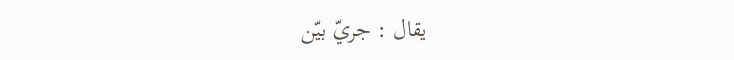يقال : جريّ بيّن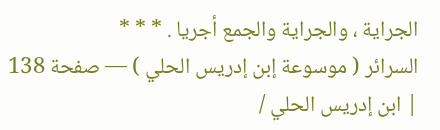الجراية ، والجراية والجمع أجريا . * * *
السرائر ( موسوعة إبن إدريس الحلي ) — صفحة 138 | ابن إدريس الحلي /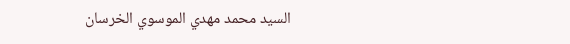السيد محمد مهدي الموسوي الخرسان